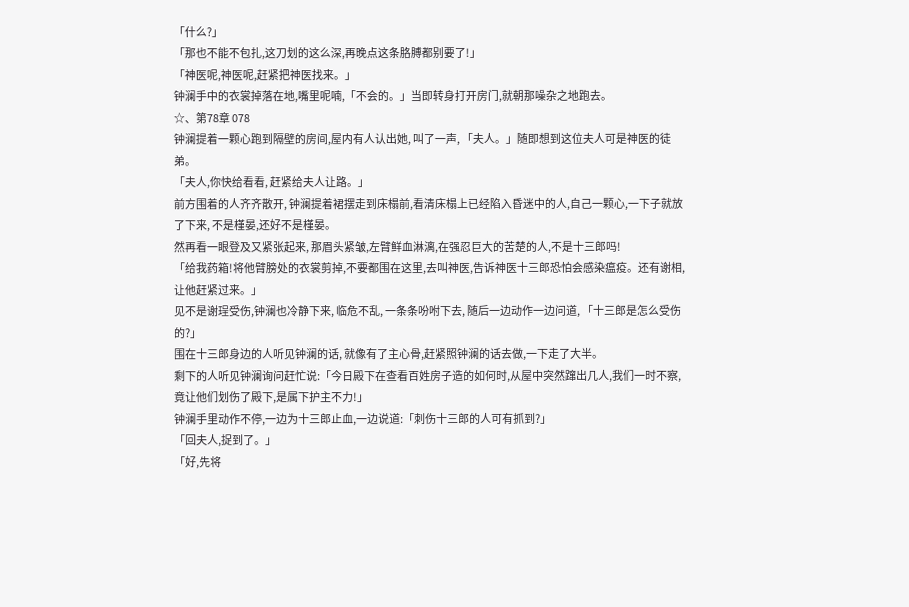「什么?」
「那也不能不包扎,这刀划的这么深,再晚点这条胳膊都别要了!」
「神医呢,神医呢,赶紧把神医找来。」
钟澜手中的衣裳掉落在地,嘴里呢喃,「不会的。」当即转身打开房门,就朝那噪杂之地跑去。
☆、第78章 078
钟澜提着一颗心跑到隔壁的房间,屋内有人认出她, 叫了一声, 「夫人。」随即想到这位夫人可是神医的徒弟。
「夫人,你快给看看, 赶紧给夫人让路。」
前方围着的人齐齐散开, 钟澜提着裙摆走到床榻前,看清床榻上已经陷入昏迷中的人,自己一颗心,一下子就放了下来, 不是槿晏,还好不是槿晏。
然再看一眼登及又紧张起来, 那眉头紧皱,左臂鲜血淋漓,在强忍巨大的苦楚的人,不是十三郎吗!
「给我药箱!将他臂膀处的衣裳剪掉,不要都围在这里,去叫神医,告诉神医十三郎恐怕会感染瘟疫。还有谢相,让他赶紧过来。」
见不是谢珵受伤,钟澜也冷静下来, 临危不乱, 一条条吩咐下去, 随后一边动作一边问道, 「十三郎是怎么受伤的?」
围在十三郎身边的人听见钟澜的话, 就像有了主心骨,赶紧照钟澜的话去做,一下走了大半。
剩下的人听见钟澜询问赶忙说:「今日殿下在查看百姓房子造的如何时,从屋中突然蹿出几人,我们一时不察,竟让他们划伤了殿下,是属下护主不力!」
钟澜手里动作不停,一边为十三郎止血,一边说道:「刺伤十三郎的人可有抓到?」
「回夫人,捉到了。」
「好,先将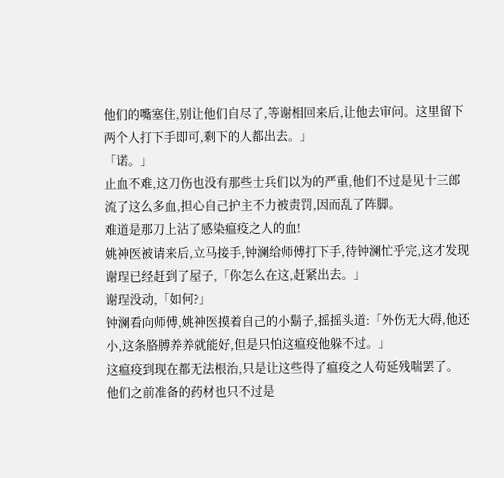他们的嘴塞住,别让他们自尽了,等谢相回来后,让他去审问。这里留下两个人打下手即可,剩下的人都出去。」
「诺。」
止血不难,这刀伤也没有那些士兵们以为的严重,他们不过是见十三郎流了这么多血,担心自己护主不力被责罚,因而乱了阵脚。
难道是那刀上沾了感染瘟疫之人的血!
姚神医被请来后,立马接手,钟澜给师傅打下手,待钟澜忙乎完,这才发现谢珵已经赶到了屋子,「你怎么在这,赶紧出去。」
谢珵没动,「如何?」
钟澜看向师傅,姚神医摸着自己的小鬍子,摇摇头道:「外伤无大碍,他还小,这条胳膊养养就能好,但是只怕这瘟疫他躲不过。」
这瘟疫到现在都无法根治,只是让这些得了瘟疫之人苟延残喘罢了。
他们之前准备的药材也只不过是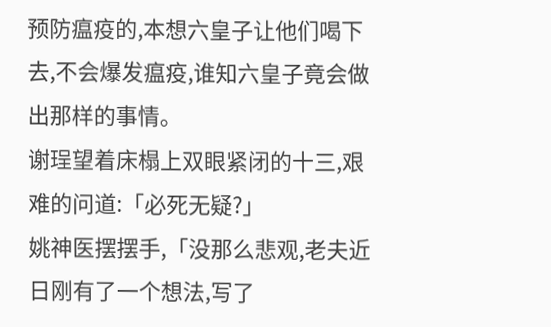预防瘟疫的,本想六皇子让他们喝下去,不会爆发瘟疫,谁知六皇子竟会做出那样的事情。
谢珵望着床榻上双眼紧闭的十三,艰难的问道:「必死无疑?」
姚神医摆摆手,「没那么悲观,老夫近日刚有了一个想法,写了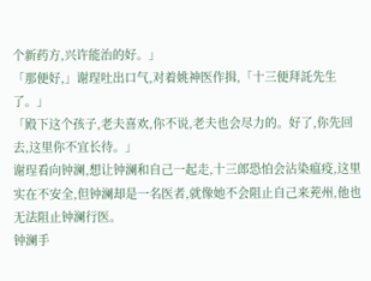个新药方,兴许能治的好。」
「那便好,」谢珵吐出口气,对着姚神医作揖,「十三便拜託先生了。」
「殿下这个孩子,老夫喜欢,你不说,老夫也会尽力的。好了,你先回去,这里你不宜长待。」
谢珵看向钟澜,想让钟澜和自己一起走,十三郎恐怕会沾染瘟疫,这里实在不安全,但钟澜却是一名医者,就像她不会阻止自己来茺州,他也无法阻止钟澜行医。
钟澜手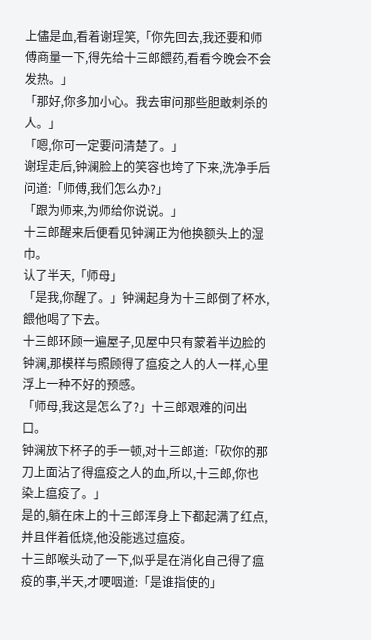上儘是血,看着谢珵笑,「你先回去,我还要和师傅商量一下,得先给十三郎餵药,看看今晚会不会发热。」
「那好,你多加小心。我去审问那些胆敢刺杀的人。」
「嗯,你可一定要问清楚了。」
谢珵走后,钟澜脸上的笑容也垮了下来,洗净手后问道:「师傅,我们怎么办?」
「跟为师来,为师给你说说。」
十三郎醒来后便看见钟澜正为他换额头上的湿巾。
认了半天,「师母」
「是我,你醒了。」钟澜起身为十三郎倒了杯水,餵他喝了下去。
十三郎环顾一遍屋子,见屋中只有蒙着半边脸的钟澜,那模样与照顾得了瘟疫之人的人一样,心里浮上一种不好的预感。
「师母,我这是怎么了?」十三郎艰难的问出口。
钟澜放下杯子的手一顿,对十三郎道:「砍你的那刀上面沾了得瘟疫之人的血,所以,十三郎,你也染上瘟疫了。」
是的,躺在床上的十三郎浑身上下都起满了红点,并且伴着低烧,他没能逃过瘟疫。
十三郎喉头动了一下,似乎是在消化自己得了瘟疫的事,半天,才哽咽道:「是谁指使的」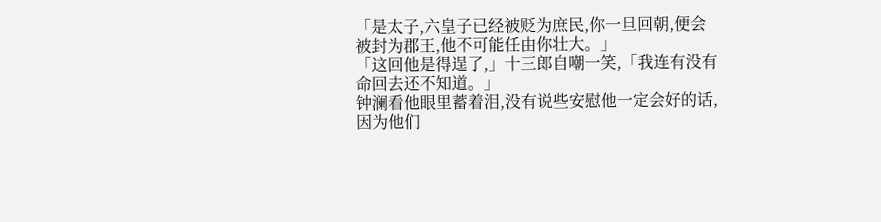「是太子,六皇子已经被贬为庶民,你一旦回朝,便会被封为郡王,他不可能任由你壮大。」
「这回他是得逞了,」十三郎自嘲一笑,「我连有没有命回去还不知道。」
钟澜看他眼里蓄着泪,没有说些安慰他一定会好的话,因为他们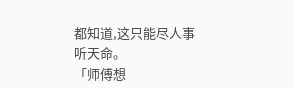都知道,这只能尽人事听天命。
「师傅想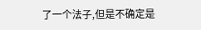了一个法子,但是不确定是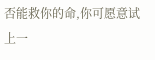否能救你的命,你可愿意试上一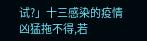试?」十三感染的疫情凶猛拖不得,若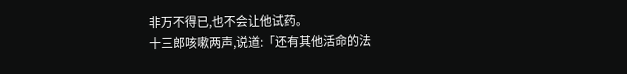非万不得已,也不会让他试药。
十三郎咳嗽两声,说道:「还有其他活命的法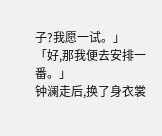子?我愿一试。」
「好,那我便去安排一番。」
钟澜走后,换了身衣裳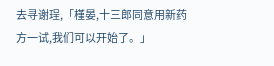去寻谢珵,「槿晏,十三郎同意用新药方一试,我们可以开始了。」